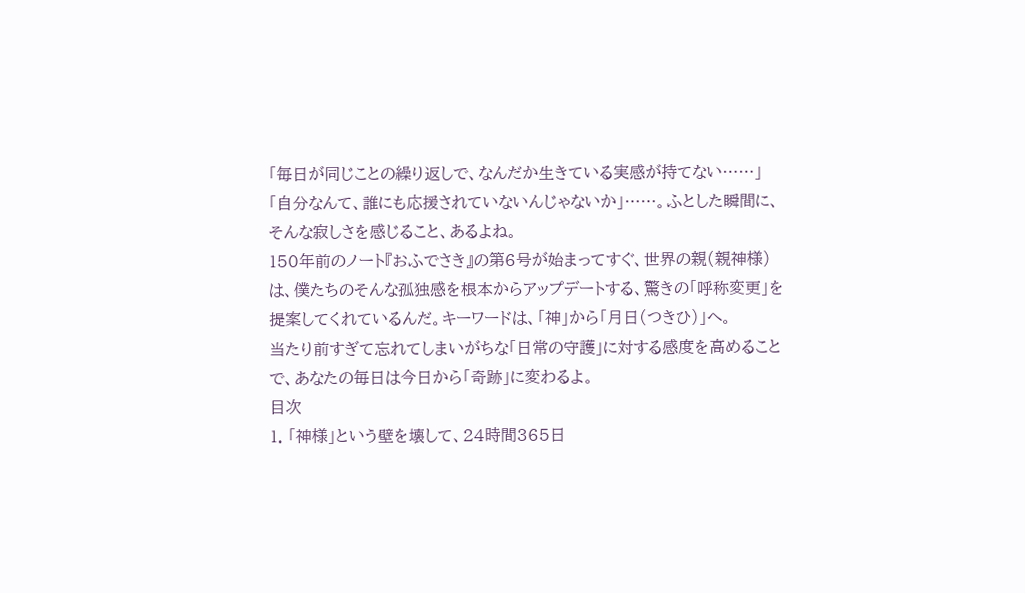「毎日が同じことの繰り返しで、なんだか生きている実感が持てない……」「自分なんて、誰にも応援されていないんじゃないか」……。ふとした瞬間に、そんな寂しさを感じること、あるよね。
150年前のノート『おふでさき』の第6号が始まってすぐ、世界の親(親神様)は、僕たちのそんな孤独感を根本からアップデートする、驚きの「呼称変更」を提案してくれているんだ。キーワードは、「神」から「月日(つきひ)」へ。
当たり前すぎて忘れてしまいがちな「日常の守護」に対する感度を高めることで、あなたの毎日は今日から「奇跡」に変わるよ。
目次
1. 「神様」という壁を壊して、24時間365日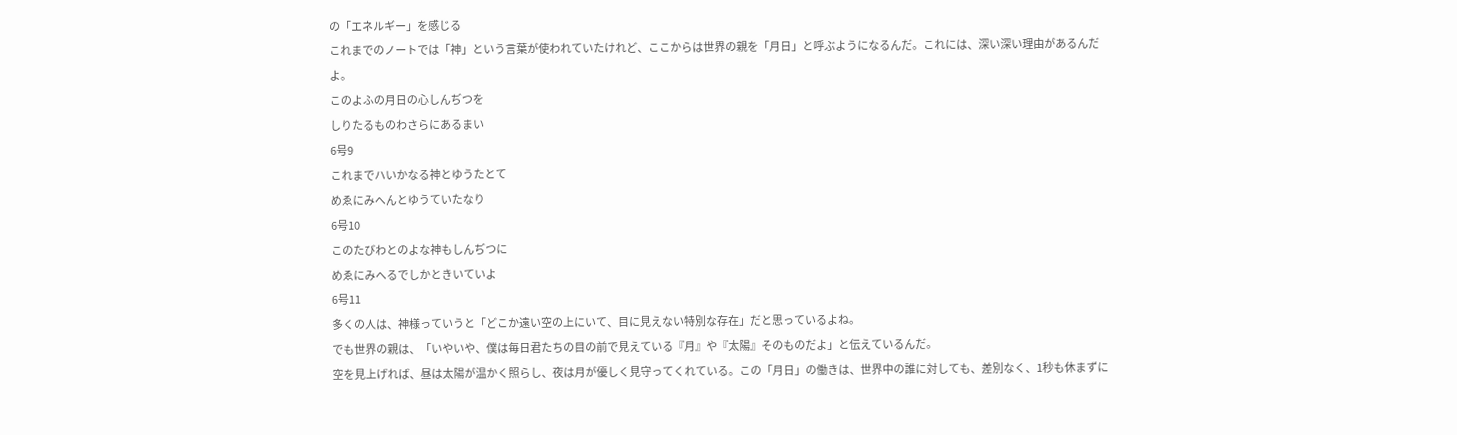の「エネルギー」を感じる
これまでのノートでは「神」という言葉が使われていたけれど、ここからは世界の親を「月日」と呼ぶようになるんだ。これには、深い深い理由があるんだよ。
このよふの月日の心しんぢつを
しりたるものわさらにあるまい
6号9
これまでハいかなる神とゆうたとて
めゑにみへんとゆうていたなり
6号10
このたびわとのよな神もしんぢつに
めゑにみへるでしかときいていよ
6号11
多くの人は、神様っていうと「どこか遠い空の上にいて、目に見えない特別な存在」だと思っているよね。
でも世界の親は、「いやいや、僕は毎日君たちの目の前で見えている『月』や『太陽』そのものだよ」と伝えているんだ。
空を見上げれば、昼は太陽が温かく照らし、夜は月が優しく見守ってくれている。この「月日」の働きは、世界中の誰に対しても、差別なく、1秒も休まずに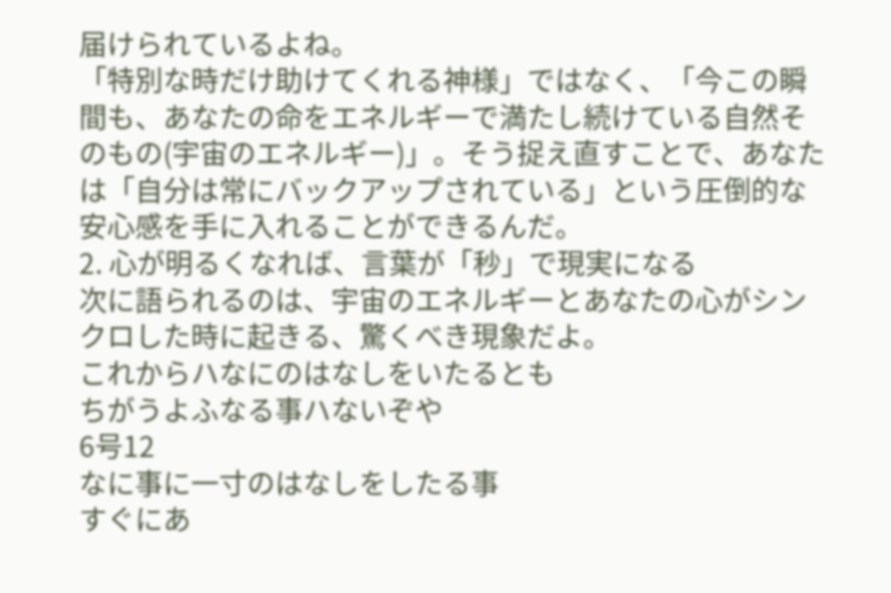届けられているよね。
「特別な時だけ助けてくれる神様」ではなく、「今この瞬間も、あなたの命をエネルギーで満たし続けている自然そのもの(宇宙のエネルギー)」。そう捉え直すことで、あなたは「自分は常にバックアップされている」という圧倒的な安心感を手に入れることができるんだ。
2. 心が明るくなれば、言葉が「秒」で現実になる
次に語られるのは、宇宙のエネルギーとあなたの心がシンクロした時に起きる、驚くべき現象だよ。
これからハなにのはなしをいたるとも
ちがうよふなる事ハないぞや
6号12
なに事に一寸のはなしをしたる事
すぐにあ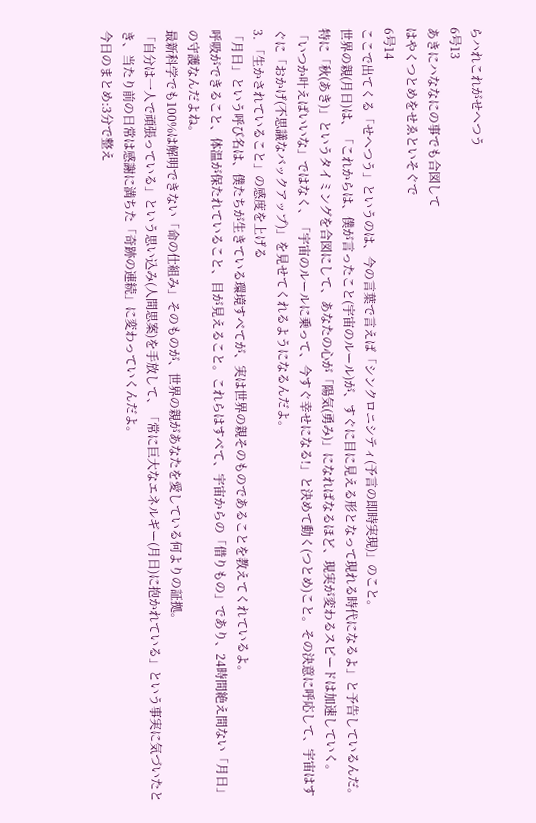らハれこれがせへつう
6号13
あきにハななにの事でも合図して
はやくつとめをせゑといそぐで
6号14
ここで出てくる「せへつう」というのは、今の言葉で言えば「シンクロニシティ(予言の即時実現)」のこと。
世界の親(月日)は、「これからは、僕が言ったこと(宇宙のルール)が、すぐに目に見える形となって現れる時代になるよ」と予告しているんだ。
特に「秋(あき)」というタイミングを合図にして、あなたの心が「陽気(勇み)」になればなるほど、現実が変わるスピードは加速していく。
「いつか叶えばいいな」ではなく、「宇宙のルールに乗って、今すぐ幸せになる!」と決めて動く(つとめ)こと。その決意に呼応して、宇宙はすぐに「おかげ(不思議なバックアップ)」を見せてくれるようになるんだよ。
3. 「生かされていること」の感度を上げる
「月日」という呼び名は、僕たちが生きている環境すべてが、実は世界の親そのものであることを教えてくれているよ。
呼吸ができること、体温が保たれていること、目が見えること。これらはすべて、宇宙からの「借りもの」であり、24時間絶え間ない「月日」の守護なんだよね。
最新科学でも100%は解明できない「命の仕組み」そのものが、世界の親があなたを愛している何よりの証拠。
「自分は一人で頑張っている」という思い込み(人間思案)を手放して、「常に巨大なエネルギー(月日)に抱かれている」という事実に気づいたとき、当たり前の日常は感謝に満ちた「奇跡の連続」に変わっていくんだよ。
今日のまとめ:3分で整え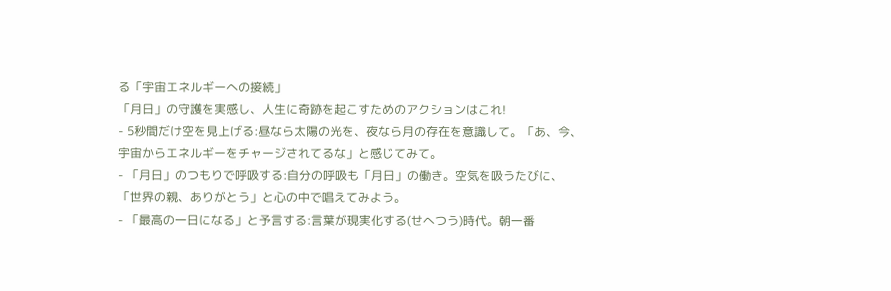る「宇宙エネルギーへの接続」
「月日」の守護を実感し、人生に奇跡を起こすためのアクションはこれ!
- 5秒間だけ空を見上げる:昼なら太陽の光を、夜なら月の存在を意識して。「あ、今、宇宙からエネルギーをチャージされてるな」と感じてみて。
- 「月日」のつもりで呼吸する:自分の呼吸も「月日」の働き。空気を吸うたびに、「世界の親、ありがとう」と心の中で唱えてみよう。
- 「最高の一日になる」と予言する:言葉が現実化する(せへつう)時代。朝一番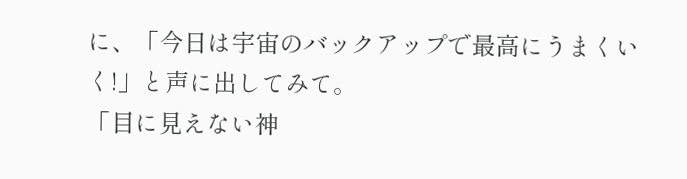に、「今日は宇宙のバックアップで最高にうまくいく!」と声に出してみて。
「目に見えない神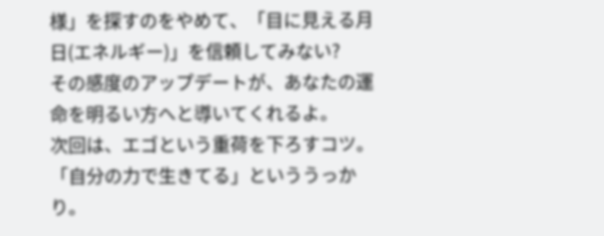様」を探すのをやめて、「目に見える月日(エネルギー)」を信頼してみない?
その感度のアップデートが、あなたの運命を明るい方へと導いてくれるよ。
次回は、エゴという重荷を下ろすコツ。「自分の力で生きてる」といううっかり。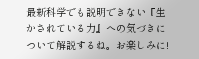最新科学でも説明できない『生かされている力』への気づきについて解説するね。お楽しみに!